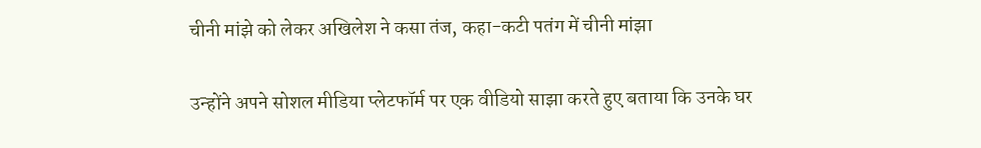चीनी मांझे को लेकर अखिलेश ने कसा तंज, कहा-कटी पतंग में चीनी मांझा

उन्होंने अपने सोशल मीडिया प्लेटफॉर्म पर एक वीडियो साझा करते हुए बताया कि उनके घर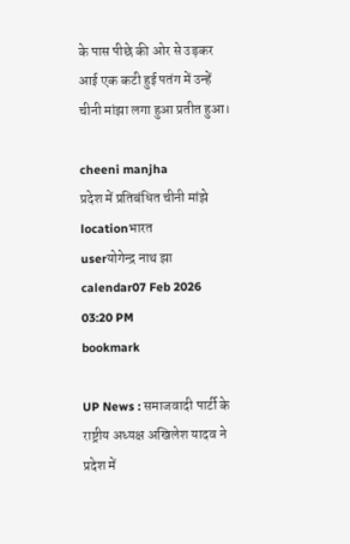के पास पीछे की ओर से उड़कर आई एक कटी हुई पतंग में उन्हें चीनी मांझा लगा हुआ प्रतीत हुआ।

cheeni manjha
प्रदेश में प्रतिबंधित चीनी मांझे
locationभारत
userयोगेन्द्र नाथ झा
calendar07 Feb 2026 03:20 PM
bookmark

UP News : समाजवादी पार्टी के राष्ट्रीय अध्यक्ष अखिलेश यादव ने प्रदेश में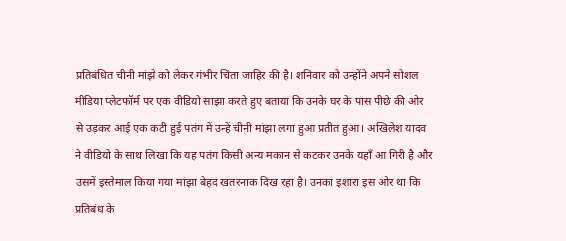प्रतिबंधित चीनी मांझे को लेकर गंभीर चिंता जाहिर की है। शनिवार को उन्होंने अपने सोशल मीडिया प्लेटफॉर्म पर एक वीडियो साझा करते हुए बताया कि उनके घर के पास पीछे की ओर से उड़कर आई एक कटी हुई पतंग में उन्हें चीनी मांझा लगा हुआ प्रतीत हुआ। अखिलेश यादव ने वीडियो के साथ लिखा कि यह पतंग किसी अन्य मकान से कटकर उनके यहाँ आ गिरी है और उसमें इस्तेमाल किया गया मांझा बेहद खतरनाक दिख रहा है। उनका इशारा इस ओर था कि प्रतिबंध के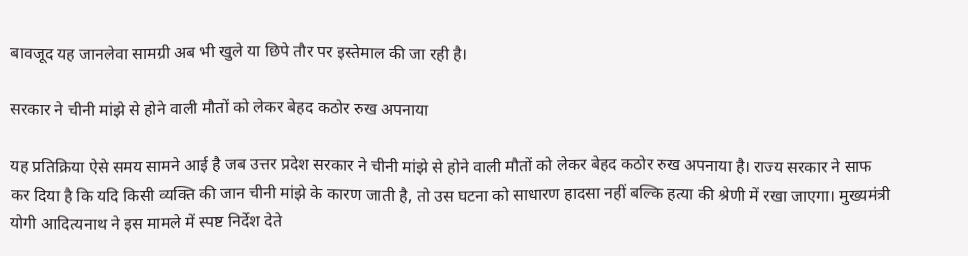बावजूद यह जानलेवा सामग्री अब भी खुले या छिपे तौर पर इस्तेमाल की जा रही है।

सरकार ने चीनी मांझे से होने वाली मौतों को लेकर बेहद कठोर रुख अपनाया

यह प्रतिक्रिया ऐसे समय सामने आई है जब उत्तर प्रदेश सरकार ने चीनी मांझे से होने वाली मौतों को लेकर बेहद कठोर रुख अपनाया है। राज्य सरकार ने साफ कर दिया है कि यदि किसी व्यक्ति की जान चीनी मांझे के कारण जाती है, तो उस घटना को साधारण हादसा नहीं बल्कि हत्या की श्रेणी में रखा जाएगा। मुख्यमंत्री योगी आदित्यनाथ ने इस मामले में स्पष्ट निर्देश देते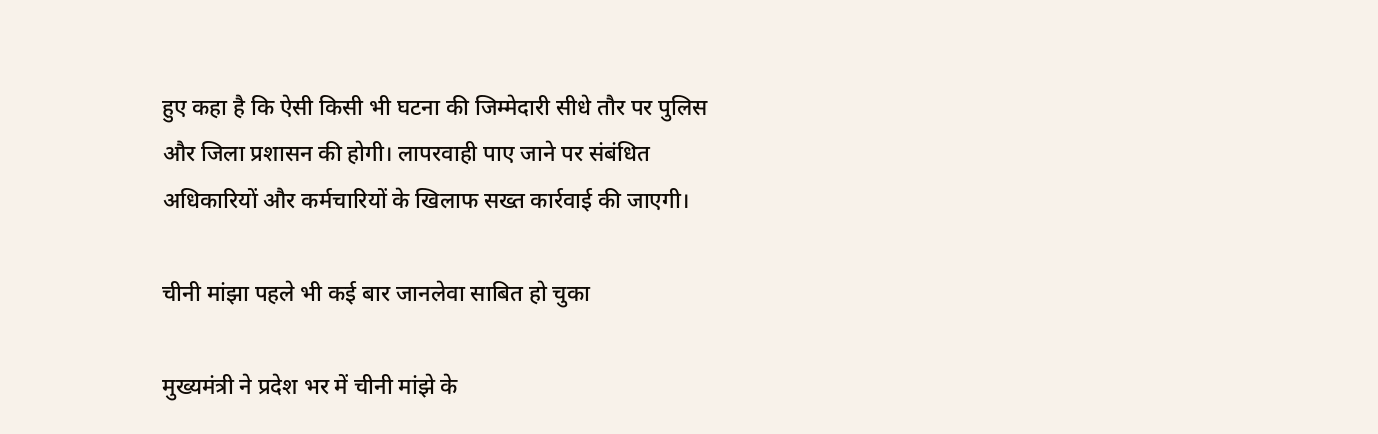हुए कहा है कि ऐसी किसी भी घटना की जिम्मेदारी सीधे तौर पर पुलिस और जिला प्रशासन की होगी। लापरवाही पाए जाने पर संबंधित अधिकारियों और कर्मचारियों के खिलाफ सख्त कार्रवाई की जाएगी।

चीनी मांझा पहले भी कई बार जानलेवा साबित हो चुका

मुख्यमंत्री ने प्रदेश भर में चीनी मांझे के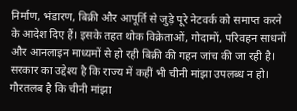निर्माण, भंडारण, बिक्री और आपूर्ति से जुड़े पूरे नेटवर्क को समाप्त करने के आदेश दिए हैं। इसके तहत थोक विक्रेताओं, गोदामों, परिवहन साधनों और आनलाइन माध्यमों से हो रही बिक्री की गहन जांच की जा रही है। सरकार का उद्देश्य है कि राज्य में कहीं भी चीनी मांझा उपलब्ध न हो। गौरतलब है कि चीनी मांझा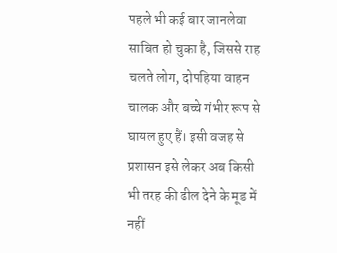पहले भी कई बार जानलेवा साबित हो चुका है, जिससे राह चलते लोग, दोपहिया वाहन चालक और बच्चे गंभीर रूप से घायल हुए हैं। इसी वजह से प्रशासन इसे लेकर अब किसी भी तरह की ढील देने के मूड में नहीं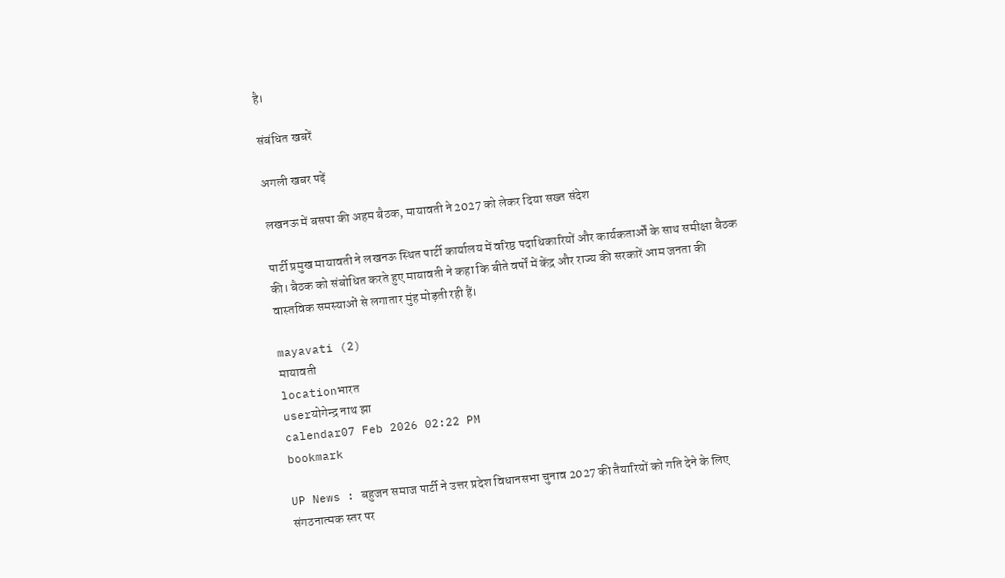है।

संबंधित खबरें

अगली खबर पढ़ें

लखनऊ में बसपा की अहम बैठक, मायावती ने 2027 को लेकर दिया सख्त संदेश

पार्टी प्रमुख मायावती ने लखनऊ स्थित पार्टी कार्यालय में वरिष्ठ पदाधिकारियों और कार्यकतार्ओं के साथ समीक्षा बैठक की। बैठक को संबोधित करते हुए मायावती ने कहा कि बीते वर्षों में केंद्र और राज्य की सरकारें आम जनता की वास्तविक समस्याओं से लगातार मुंह मोड़ती रही हैं।

mayavati (2)
मायावती
locationभारत
userयोगेन्द्र नाथ झा
calendar07 Feb 2026 02:22 PM
bookmark

UP News : बहुजन समाज पार्टी ने उत्तर प्रदेश विधानसभा चुनाव 2027 की तैयारियों को गति देने के लिए संगठनात्मक स्तर पर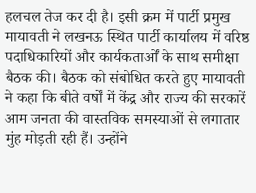हलचल तेज कर दी है। इसी क्रम में पार्टी प्रमुख मायावती ने लखनऊ स्थित पार्टी कार्यालय में वरिष्ठ पदाधिकारियों और कार्यकतार्ओं के साथ समीक्षा बैठक की। बैठक को संबोधित करते हुए मायावती ने कहा कि बीते वर्षों में केंद्र और राज्य की सरकारें आम जनता की वास्तविक समस्याओं से लगातार मुंह मोड़ती रही हैं। उन्होंने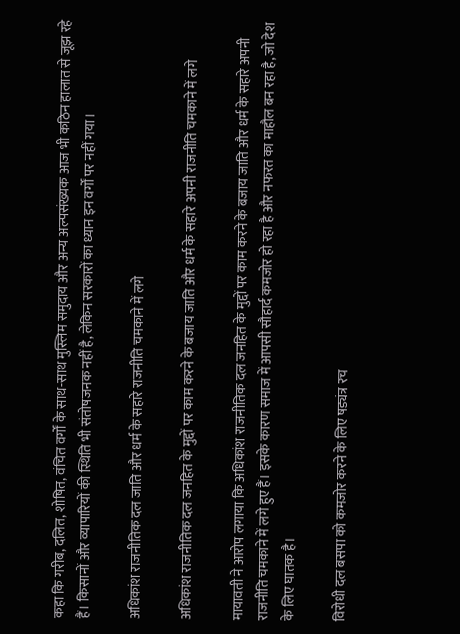कहा कि गरीब, दलित, शोषित, वंचित वर्गों के साथ-साथ मुस्लिम समुदाय और अन्य अल्पसंख्यक आज भी कठिन हालात से जूझ रहे हैं। किसानों और व्यापारियों की स्थिति भी संतोषजनक नहीं है, लेकिन सरकारों का ध्यान इन वर्गों पर नहीं गया।

अधिकांश राजनीतिक दल जाति और धर्म के सहारे राजनीति चमकाने में लगे

अधिकांश राजनीतिक दल जनहित के मुद्दों पर काम करने के बजाय जाति और धर्म के सहारे अपनी राजनीति चमकाने में लगे

मायावती ने आरोप लगाया कि अधिकांश राजनीतिक दल जनहित के मुद्दों पर काम करने के बजाय जाति और धर्म के सहारे अपनी राजनीति चमकाने में लगे हुए हैं। इसके कारण समाज में आपसी सौहार्द कमजोर हो रहा है और नफरत का माहौल बन रहा है, जो देश के लिए घातक है।

विरोधी दल बसपा को कमजोर करने के लिए षड्यंत्र रच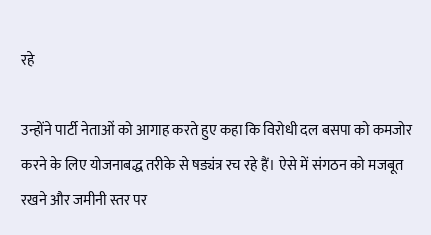रहे

उन्होंने पार्टी नेताओं को आगाह करते हुए कहा कि विरोधी दल बसपा को कमजोर करने के लिए योजनाबद्ध तरीके से षड्यंत्र रच रहे हैं। ऐसे में संगठन को मजबूत रखने और जमीनी स्तर पर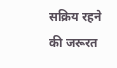सक्रिय रहने की जरूरत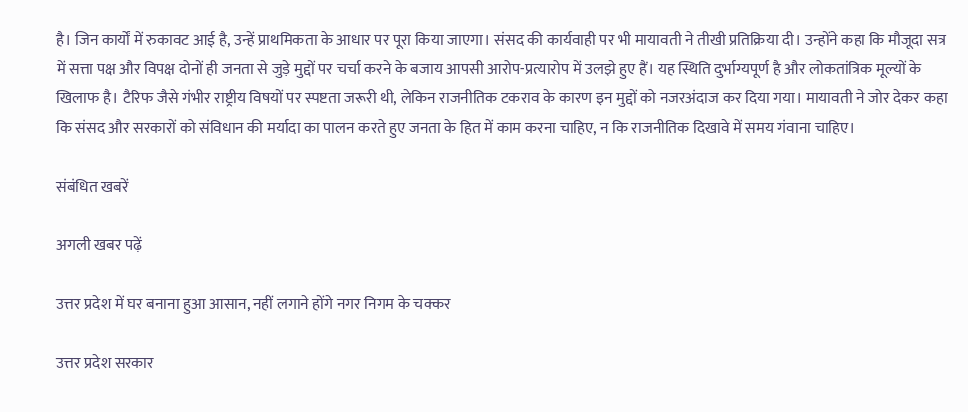है। जिन कार्यों में रुकावट आई है, उन्हें प्राथमिकता के आधार पर पूरा किया जाएगा। संसद की कार्यवाही पर भी मायावती ने तीखी प्रतिक्रिया दी। उन्होंने कहा कि मौजूदा सत्र में सत्ता पक्ष और विपक्ष दोनों ही जनता से जुड़े मुद्दों पर चर्चा करने के बजाय आपसी आरोप-प्रत्यारोप में उलझे हुए हैं। यह स्थिति दुर्भाग्यपूर्ण है और लोकतांत्रिक मूल्यों के खिलाफ है। टैरिफ जैसे गंभीर राष्ट्रीय विषयों पर स्पष्टता जरूरी थी, लेकिन राजनीतिक टकराव के कारण इन मुद्दों को नजरअंदाज कर दिया गया। मायावती ने जोर देकर कहा कि संसद और सरकारों को संविधान की मर्यादा का पालन करते हुए जनता के हित में काम करना चाहिए, न कि राजनीतिक दिखावे में समय गंवाना चाहिए।

संबंधित खबरें

अगली खबर पढ़ें

उत्तर प्रदेश में घर बनाना हुआ आसान, नहीं लगाने होंगे नगर निगम के चक्कर

उत्तर प्रदेश सरकार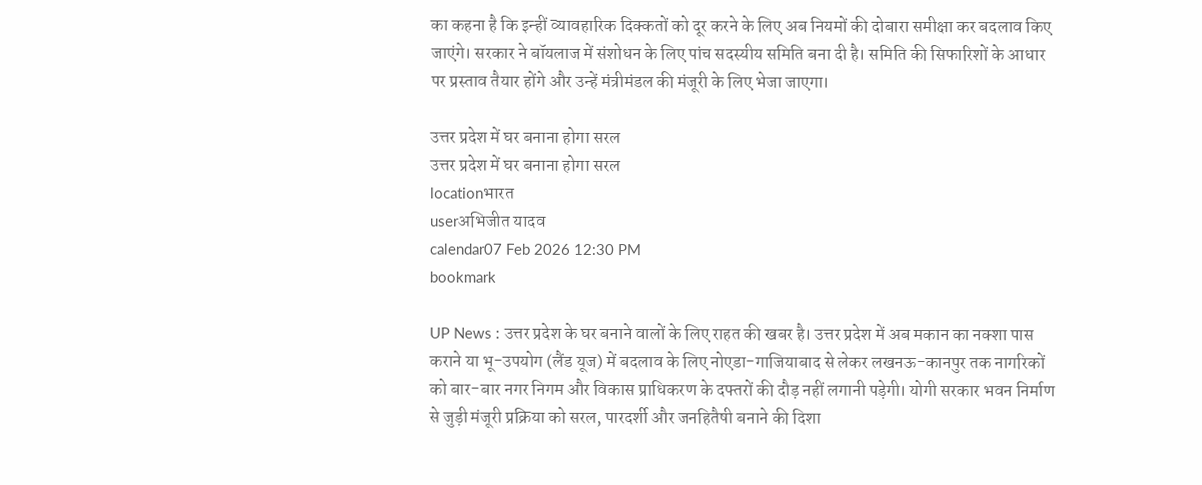का कहना है कि इन्हीं व्यावहारिक दिक्कतों को दूर करने के लिए अब नियमों की दोबारा समीक्षा कर बदलाव किए जाएंगे। सरकार ने बॉयलाज में संशोधन के लिए पांच सदस्यीय समिति बना दी है। समिति की सिफारिशों के आधार पर प्रस्ताव तैयार होंगे और उन्हें मंत्रीमंडल की मंजूरी के लिए भेजा जाएगा।

उत्तर प्रदेश में घर बनाना होगा सरल
उत्तर प्रदेश में घर बनाना होगा सरल
locationभारत
userअभिजीत यादव
calendar07 Feb 2026 12:30 PM
bookmark

UP News : उत्तर प्रदेश के घर बनाने वालों के लिए राहत की खबर है। उत्तर प्रदेश में अब मकान का नक्शा पास कराने या भू-उपयोग (लैंड यूज) में बदलाव के लिए नोएडा-गाजियाबाद से लेकर लखनऊ-कानपुर तक नागरिकों को बार-बार नगर निगम और विकास प्राधिकरण के दफ्तरों की दौड़ नहीं लगानी पड़ेगी। योगी सरकार भवन निर्माण से जुड़ी मंजूरी प्रक्रिया को सरल, पारदर्शी और जनहितैषी बनाने की दिशा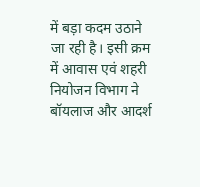में बड़ा कदम उठाने जा रही है। इसी क्रम में आवास एवं शहरी नियोजन विभाग ने बॉयलाज और आदर्श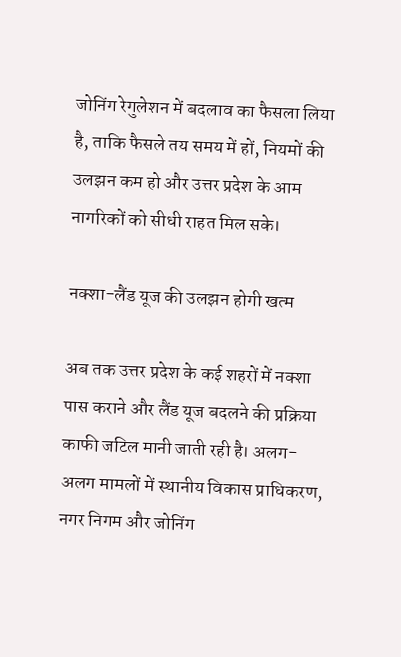जोनिंग रेगुलेशन में बदलाव का फैसला लिया है, ताकि फैसले तय समय में हों, नियमों की उलझन कम हो और उत्तर प्रदेश के आम नागरिकों को सीधी राहत मिल सके।

नक्शा-लैंड यूज की उलझन होगी खत्म

अब तक उत्तर प्रदेश के कई शहरों में नक्शा पास कराने और लैंड यूज बदलने की प्रक्रिया काफी जटिल मानी जाती रही है। अलग-अलग मामलों में स्थानीय विकास प्राधिकरण, नगर निगम और जोनिंग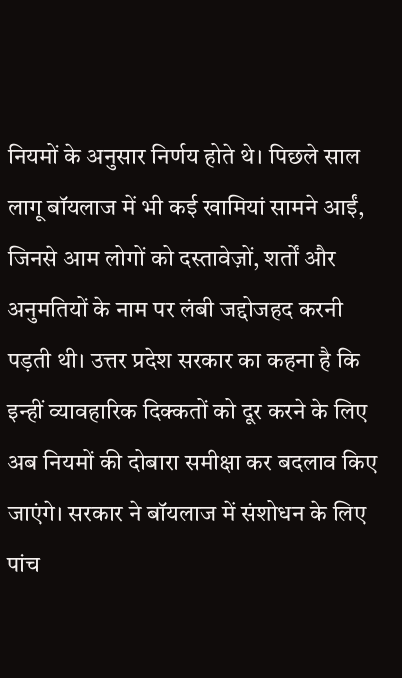नियमों के अनुसार निर्णय होते थे। पिछले साल लागू बॉयलाज में भी कई खामियां सामने आईं, जिनसे आम लोगों को दस्तावेज़ों, शर्तों और अनुमतियों के नाम पर लंबी जद्दोजहद करनी पड़ती थी। उत्तर प्रदेश सरकार का कहना है कि इन्हीं व्यावहारिक दिक्कतों को दूर करने के लिए अब नियमों की दोबारा समीक्षा कर बदलाव किए जाएंगे। सरकार ने बॉयलाज में संशोधन के लिए पांच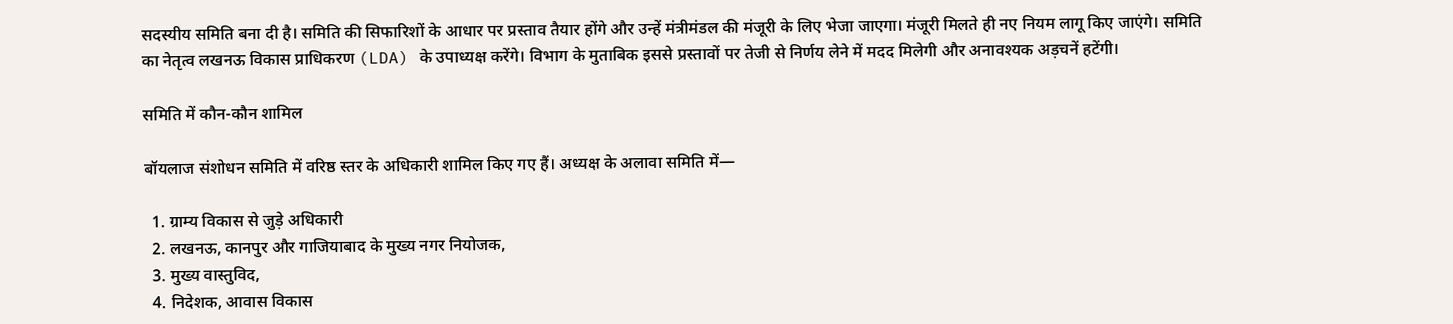सदस्यीय समिति बना दी है। समिति की सिफारिशों के आधार पर प्रस्ताव तैयार होंगे और उन्हें मंत्रीमंडल की मंजूरी के लिए भेजा जाएगा। मंजूरी मिलते ही नए नियम लागू किए जाएंगे। समिति का नेतृत्व लखनऊ विकास प्राधिकरण (LDA) के उपाध्यक्ष करेंगे। विभाग के मुताबिक इससे प्रस्तावों पर तेजी से निर्णय लेने में मदद मिलेगी और अनावश्यक अड़चनें हटेंगी।

समिति में कौन-कौन शामिल

बॉयलाज संशोधन समिति में वरिष्ठ स्तर के अधिकारी शामिल किए गए हैं। अध्यक्ष के अलावा समिति में—

  1. ग्राम्य विकास से जुड़े अधिकारी
  2. लखनऊ, कानपुर और गाजियाबाद के मुख्य नगर नियोजक,
  3. मुख्य वास्तुविद,
  4. निदेशक, आवास विकास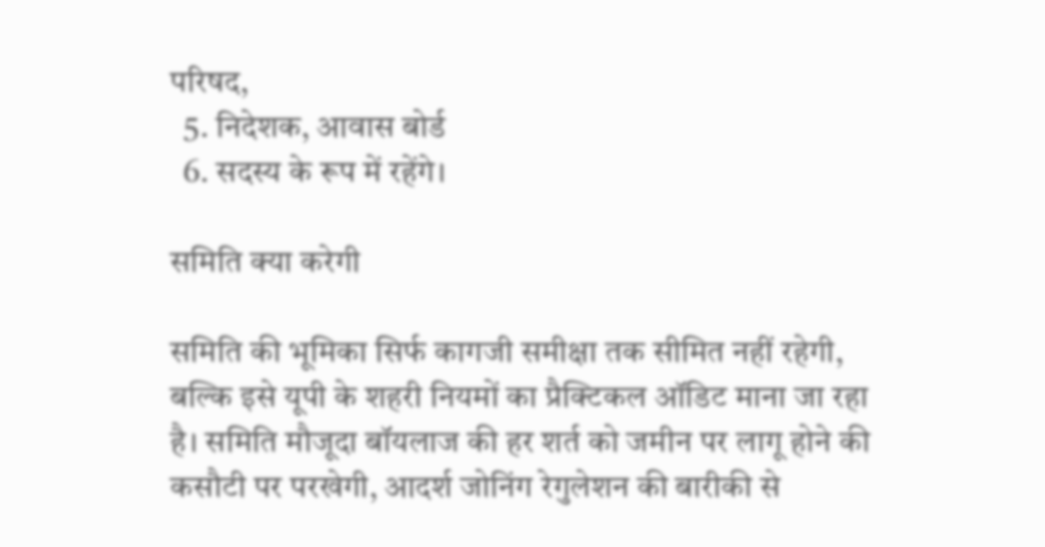परिषद,
  5. निदेशक, आवास बोर्ड
  6. सदस्य के रूप में रहेंगे।

समिति क्या करेगी

समिति की भूमिका सिर्फ कागजी समीक्षा तक सीमित नहीं रहेगी, बल्कि इसे यूपी के शहरी नियमों का प्रैक्टिकल ऑडिट माना जा रहा है। समिति मौजूदा बॉयलाज की हर शर्त को जमीन पर लागू होने की कसौटी पर परखेगी, आदर्श जोनिंग रेगुलेशन की बारीकी से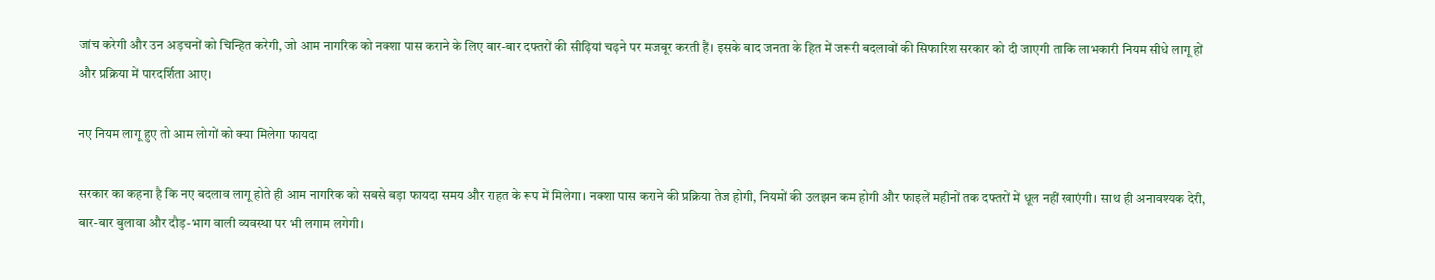जांच करेगी और उन अड़चनों को चिन्हित करेगी, जो आम नागरिक को नक्शा पास कराने के लिए बार-बार दफ्तरों की सीढ़ियां चढ़ने पर मजबूर करती हैं। इसके बाद जनता के हित में जरूरी बदलावों की सिफारिश सरकार को दी जाएगी ताकि लाभकारी नियम सीधे लागू हों और प्रक्रिया में पारदर्शिता आए।

नए नियम लागू हुए तो आम लोगों को क्या मिलेगा फायदा

सरकार का कहना है कि नए बदलाव लागू होते ही आम नागरिक को सबसे बड़ा फायदा समय और राहत के रूप में मिलेगा। नक्शा पास कराने की प्रक्रिया तेज होगी, नियमों की उलझन कम होगी और फाइलें महीनों तक दफ्तरों में धूल नहीं खाएंगी। साथ ही अनावश्यक देरी, बार-बार बुलावा और दौड़-भाग वाली व्यवस्था पर भी लगाम लगेगी।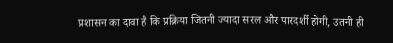प्रशासन का दावा है कि प्रक्रिया जितनी ज्यादा सरल और पारदर्शी होगी, उतनी ही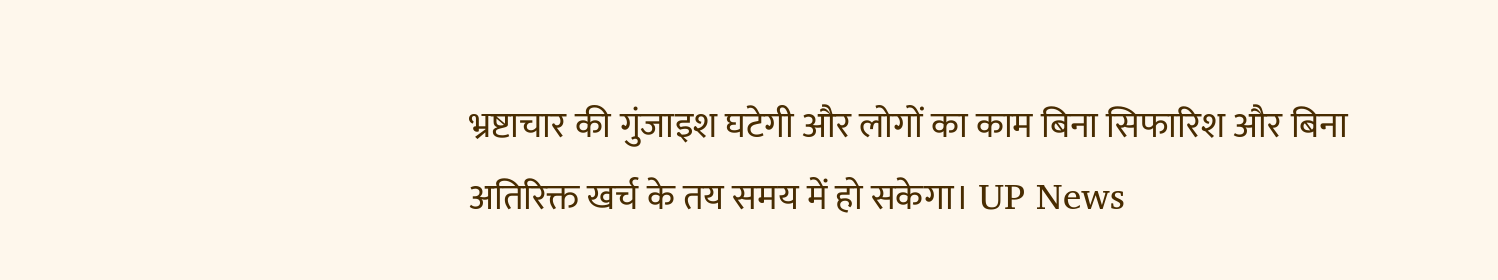भ्रष्टाचार की गुंजाइश घटेगी और लोगों का काम बिना सिफारिश और बिना अतिरिक्त खर्च के तय समय में हो सकेगा। UP News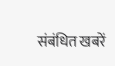संबंधित खबरें